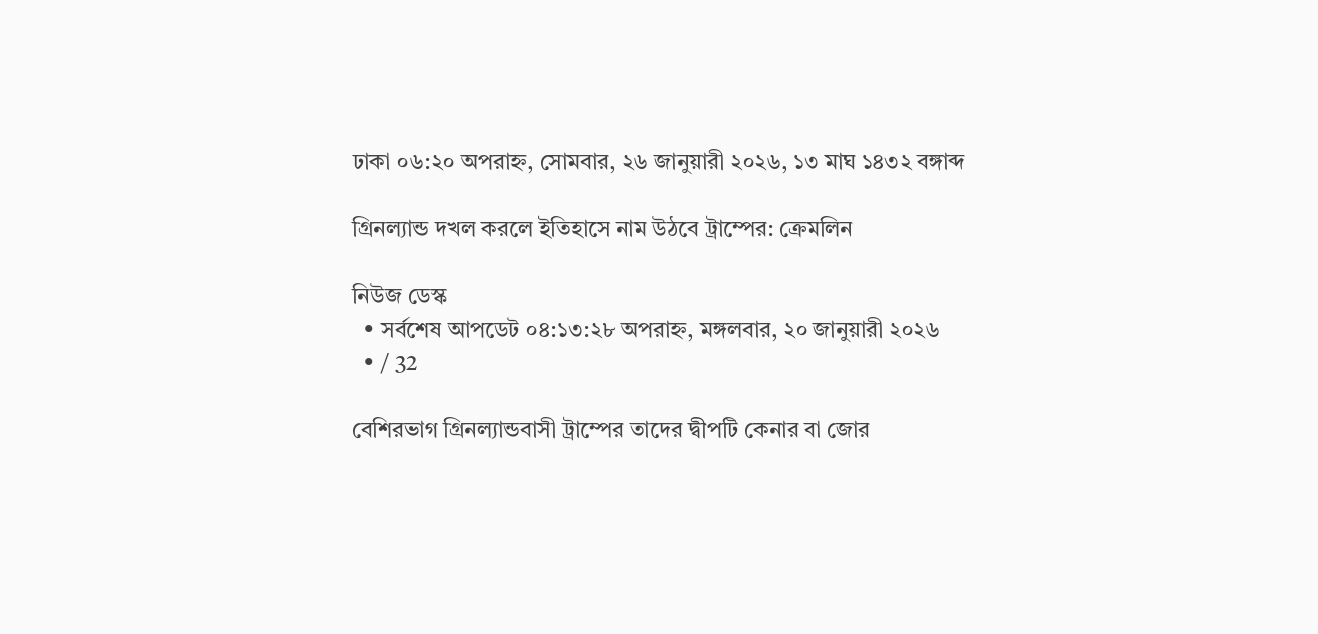ঢাকা ০৬:২০ অপরাহ্ন, সোমবার, ২৬ জানুয়ারী ২০২৬, ১৩ মাঘ ১৪৩২ বঙ্গাব্দ

গ্রিনল্যান্ড দখল করলে ইতিহাসে নাম উঠবে ট্রাম্পের: ক্রেমলিন

নিউজ ডেস্ক
  • সর্বশেষ আপডেট ০৪:১৩:২৮ অপরাহ্ন, মঙ্গলবার, ২০ জানুয়ারী ২০২৬
  • / 32

বেশিরভাগ গ্রিনল্যান্ডবাসী ট্রাম্পের তাদের দ্বীপটি কেনার বা জোর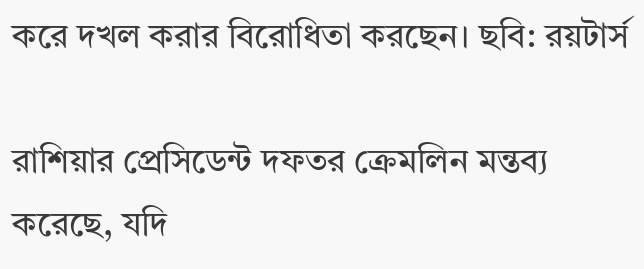করে দখল করার বিরোধিতা করছেন। ছবি: রয়টার্স

রাশিয়ার প্রেসিডেন্ট দফতর ক্রেমলিন মন্তব্য করেছে, যদি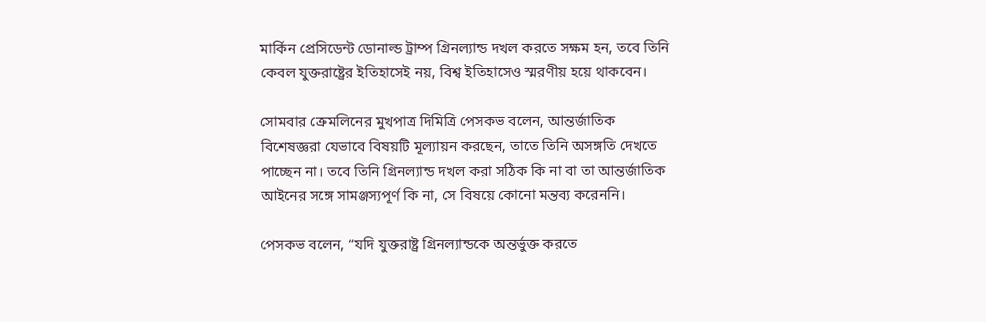মার্কিন প্রেসিডেন্ট ডোনাল্ড ট্রাম্প গ্রিনল্যান্ড দখল করতে সক্ষম হন, তবে তিনি কেবল যুক্তরাষ্ট্রের ইতিহাসেই নয়, বিশ্ব ইতিহাসেও স্মরণীয় হয়ে থাকবেন।

সোমবার ক্রেমলিনের মুখপাত্র দিমিত্রি পেসকভ বলেন, আন্তর্জাতিক বিশেষজ্ঞরা যেভাবে বিষয়টি মূল্যায়ন করছেন, তাতে তিনি অসঙ্গতি দেখতে পাচ্ছেন না। তবে তিনি গ্রিনল্যান্ড দখল করা সঠিক কি না বা তা আন্তর্জাতিক আইনের সঙ্গে সামঞ্জস্যপূর্ণ কি না, সে বিষয়ে কোনো মন্তব্য করেননি।

পেসকভ বলেন, “যদি যুক্তরাষ্ট্র গ্রিনল্যান্ডকে অন্তর্ভুক্ত করতে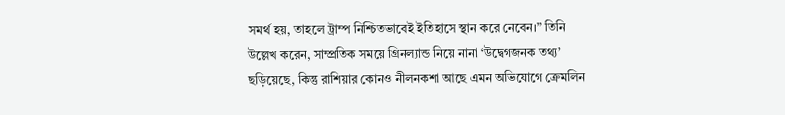সমর্থ হয়, তাহলে ট্রাম্প নিশ্চিতভাবেই ইতিহাসে স্থান করে নেবেন।” তিনি উল্লেখ করেন, সাম্প্রতিক সময়ে গ্রিনল্যান্ড নিয়ে নানা ‘উদ্বেগজনক তথ্য’ ছড়িয়েছে, কিন্তু রাশিয়ার কোনও নীলনকশা আছে এমন অভিযোগে ক্রেমলিন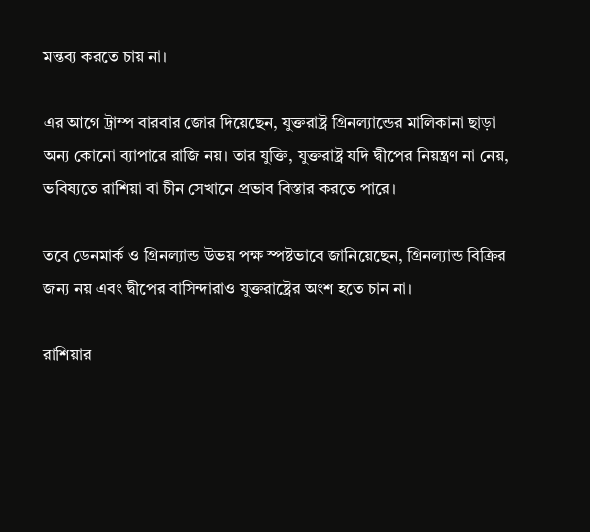মন্তব্য করতে চায় না।

এর আগে ট্রাম্প বারবার জোর দিয়েছেন, যুক্তরাষ্ট্র গ্রিনল্যান্ডের মালিকানা ছাড়া অন্য কোনো ব্যাপারে রাজি নয়। তার যুক্তি, যুক্তরাষ্ট্র যদি দ্বীপের নিয়ন্ত্রণ না নেয়, ভবিষ্যতে রাশিয়া বা চীন সেখানে প্রভাব বিস্তার করতে পারে।

তবে ডেনমার্ক ও গ্রিনল্যান্ড উভয় পক্ষ স্পষ্টভাবে জানিয়েছেন, গ্রিনল্যান্ড বিক্রির জন্য নয় এবং দ্বীপের বাসিন্দারাও যুক্তরাষ্ট্রের অংশ হতে চান না।

রাশিয়ার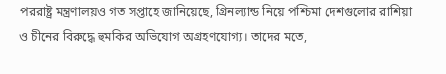পররাষ্ট্র মন্ত্রণালয়ও গত সপ্তাহে জানিয়েছে, গ্রিনল্যান্ড নিয়ে পশ্চিমা দেশগুলোর রাশিয়া ও চীনের বিরুদ্ধে হুমকির অভিযোগ অগ্রহণযোগ্য। তাদের মতে,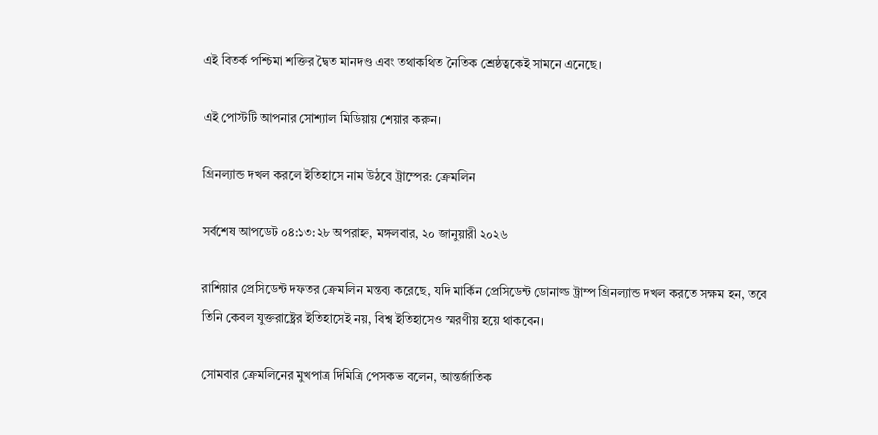এই বিতর্ক পশ্চিমা শক্তির দ্বৈত মানদণ্ড এবং তথাকথিত নৈতিক শ্রেষ্ঠত্বকেই সামনে এনেছে।

এই পোস্টটি আপনার সোশ্যাল মিডিয়ায় শেয়ার করুন।

গ্রিনল্যান্ড দখল করলে ইতিহাসে নাম উঠবে ট্রাম্পের: ক্রেমলিন

সর্বশেষ আপডেট ০৪:১৩:২৮ অপরাহ্ন, মঙ্গলবার, ২০ জানুয়ারী ২০২৬

রাশিয়ার প্রেসিডেন্ট দফতর ক্রেমলিন মন্তব্য করেছে, যদি মার্কিন প্রেসিডেন্ট ডোনাল্ড ট্রাম্প গ্রিনল্যান্ড দখল করতে সক্ষম হন, তবে তিনি কেবল যুক্তরাষ্ট্রের ইতিহাসেই নয়, বিশ্ব ইতিহাসেও স্মরণীয় হয়ে থাকবেন।

সোমবার ক্রেমলিনের মুখপাত্র দিমিত্রি পেসকভ বলেন, আন্তর্জাতিক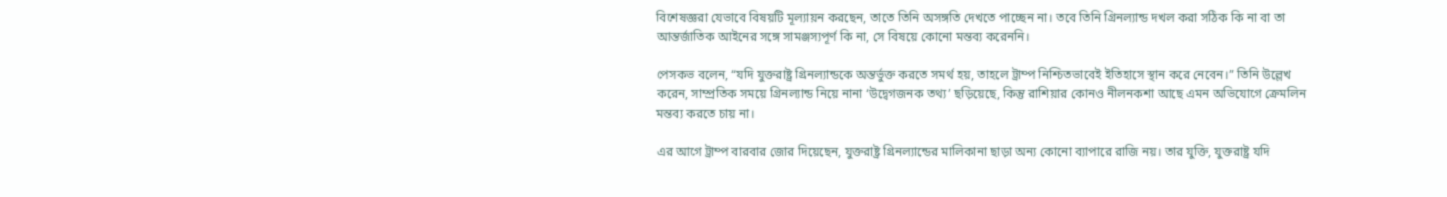বিশেষজ্ঞরা যেভাবে বিষয়টি মূল্যায়ন করছেন, তাতে তিনি অসঙ্গতি দেখতে পাচ্ছেন না। তবে তিনি গ্রিনল্যান্ড দখল করা সঠিক কি না বা তা আন্তর্জাতিক আইনের সঙ্গে সামঞ্জস্যপূর্ণ কি না, সে বিষয়ে কোনো মন্তব্য করেননি।

পেসকভ বলেন, “যদি যুক্তরাষ্ট্র গ্রিনল্যান্ডকে অন্তর্ভুক্ত করতে সমর্থ হয়, তাহলে ট্রাম্প নিশ্চিতভাবেই ইতিহাসে স্থান করে নেবেন।” তিনি উল্লেখ করেন, সাম্প্রতিক সময়ে গ্রিনল্যান্ড নিয়ে নানা ‘উদ্বেগজনক তথ্য’ ছড়িয়েছে, কিন্তু রাশিয়ার কোনও নীলনকশা আছে এমন অভিযোগে ক্রেমলিন মন্তব্য করতে চায় না।

এর আগে ট্রাম্প বারবার জোর দিয়েছেন, যুক্তরাষ্ট্র গ্রিনল্যান্ডের মালিকানা ছাড়া অন্য কোনো ব্যাপারে রাজি নয়। তার যুক্তি, যুক্তরাষ্ট্র যদি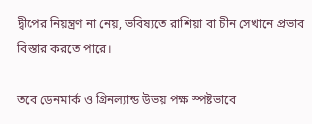দ্বীপের নিয়ন্ত্রণ না নেয়, ভবিষ্যতে রাশিয়া বা চীন সেখানে প্রভাব বিস্তার করতে পারে।

তবে ডেনমার্ক ও গ্রিনল্যান্ড উভয় পক্ষ স্পষ্টভাবে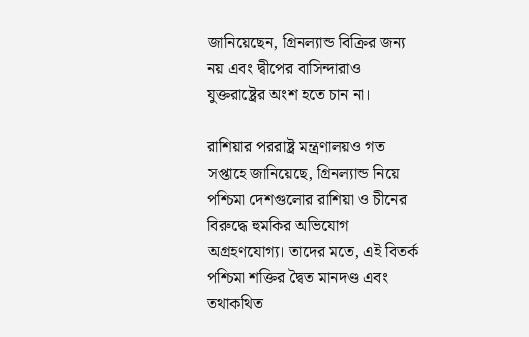জানিয়েছেন, গ্রিনল্যান্ড বিক্রির জন্য নয় এবং দ্বীপের বাসিন্দারাও যুক্তরাষ্ট্রের অংশ হতে চান না।

রাশিয়ার পররাষ্ট্র মন্ত্রণালয়ও গত সপ্তাহে জানিয়েছে, গ্রিনল্যান্ড নিয়ে পশ্চিমা দেশগুলোর রাশিয়া ও চীনের বিরুদ্ধে হুমকির অভিযোগ অগ্রহণযোগ্য। তাদের মতে, এই বিতর্ক পশ্চিমা শক্তির দ্বৈত মানদণ্ড এবং তথাকথিত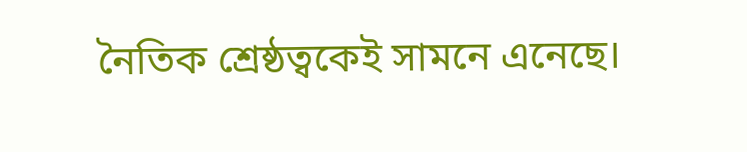নৈতিক শ্রেষ্ঠত্বকেই সামনে এনেছে।